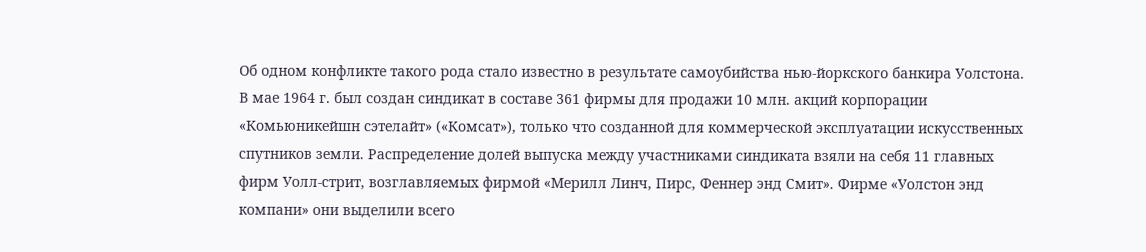Об одном конфликте такого рода стало известно в результате самоубийства нью-йоркского банкира Уолстона. В мае 1964 г. был создан синдикат в составе 361 фирмы для продажи 10 млн. акций корпорации «Комьюникейшн сэтелайт» («Комсат»), только что созданной для коммерческой эксплуатации искусственных спутников земли. Распределение долей выпуска между участниками синдиката взяли на себя 11 главных фирм Уолл-стрит, возглавляемых фирмой «Мерилл Линч, Пирс, Феннер энд Смит». Фирме «Уолстон энд компани» они выделили всего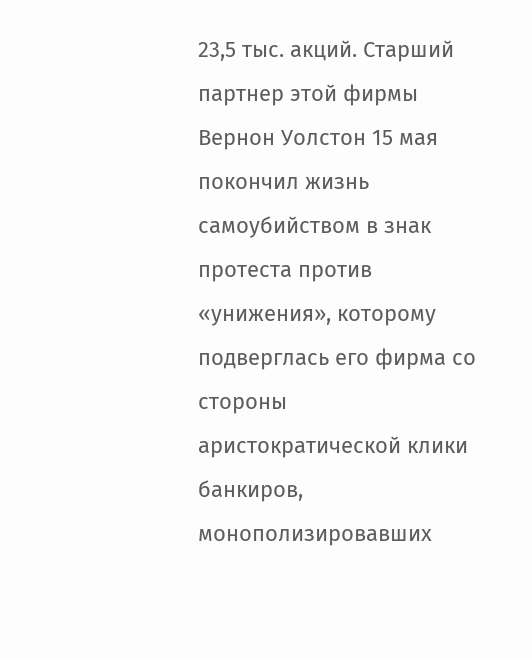23,5 тыс. акций. Старший партнер этой фирмы Вернон Уолстон 15 мая покончил жизнь самоубийством в знак протеста против «унижения», которому подверглась его фирма со стороны аристократической клики банкиров, монополизировавших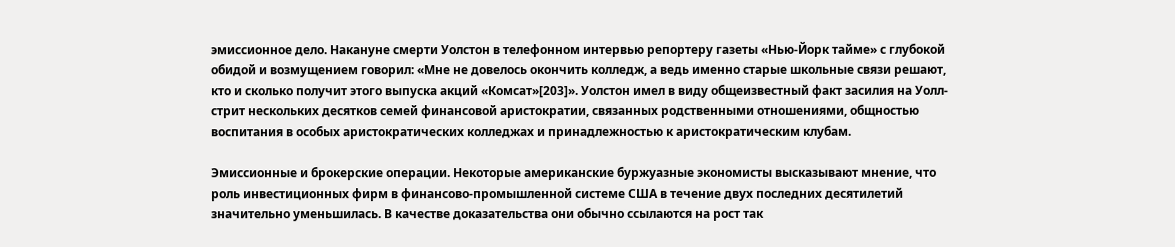эмиссионное дело. Накануне смерти Уолстон в телефонном интервью репортеру газеты «Нью-Йорк тайме» с глубокой обидой и возмущением говорил: «Мне не довелось окончить колледж, а ведь именно старые школьные связи решают, кто и сколько получит этого выпуска акций «Комсат»[203]». Уолстон имел в виду общеизвестный факт засилия на Уолл-стрит нескольких десятков семей финансовой аристократии, связанных родственными отношениями, общностью воспитания в особых аристократических колледжах и принадлежностью к аристократическим клубам.

Эмиссионные и брокерские операции. Некоторые американские буржуазные экономисты высказывают мнение, что роль инвестиционных фирм в финансово-промышленной системе США в течение двух последних десятилетий значительно уменьшилась. В качестве доказательства они обычно ссылаются на рост так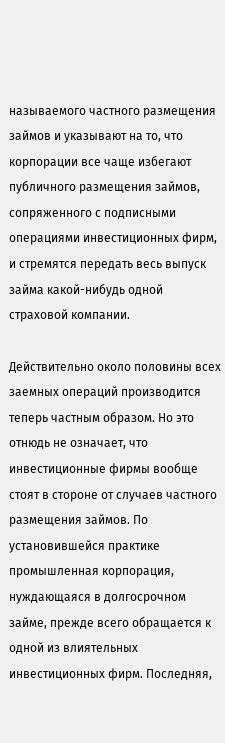называемого частного размещения займов и указывают на то, что корпорации все чаще избегают публичного размещения займов, сопряженного с подписными операциями инвестиционных фирм, и стремятся передать весь выпуск займа какой-нибудь одной страховой компании.

Действительно около половины всех заемных операций производится теперь частным образом. Но это отнюдь не означает, что инвестиционные фирмы вообще стоят в стороне от случаев частного размещения займов. По установившейся практике промышленная корпорация, нуждающаяся в долгосрочном займе, прежде всего обращается к одной из влиятельных инвестиционных фирм. Последняя,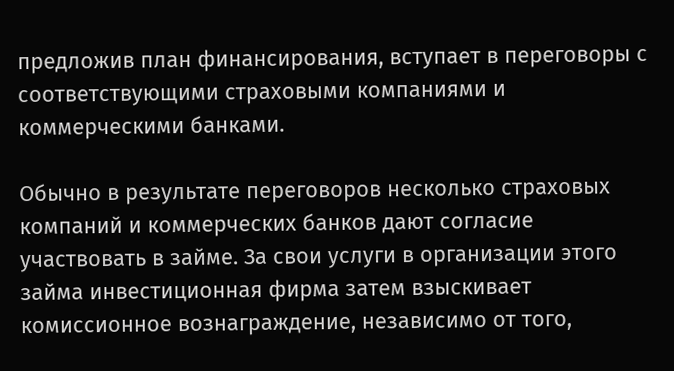предложив план финансирования, вступает в переговоры с соответствующими страховыми компаниями и коммерческими банками.

Обычно в результате переговоров несколько страховых компаний и коммерческих банков дают согласие участвовать в займе. За свои услуги в организации этого займа инвестиционная фирма затем взыскивает комиссионное вознаграждение, независимо от того,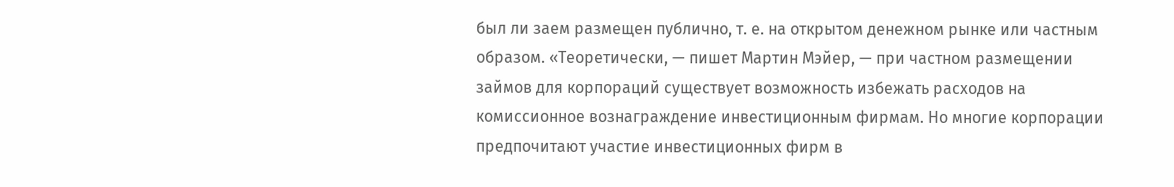был ли заем размещен публично, т. е. на открытом денежном рынке или частным образом. «Теоретически, — пишет Мартин Мэйер, — при частном размещении займов для корпораций существует возможность избежать расходов на комиссионное вознаграждение инвестиционным фирмам. Но многие корпорации предпочитают участие инвестиционных фирм в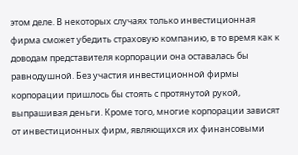этом деле. В некоторых случаях только инвестиционная фирма сможет убедить страховую компанию, в то время как к доводам представителя корпорации она оставалась бы равнодушной. Без участия инвестиционной фирмы корпорации пришлось бы стоять с протянутой рукой, выпрашивая деньги. Кроме того, многие корпорации зависят от инвестиционных фирм, являющихся их финансовыми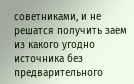советниками, и не решатся получить заем из какого угодно источника без предварительного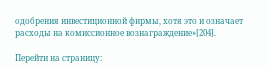одобрения инвестиционной фирмы, хотя это и означает расходы на комиссионное вознаграждение»[204].

Перейти на страницу: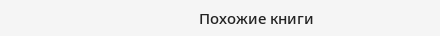Похожие книги